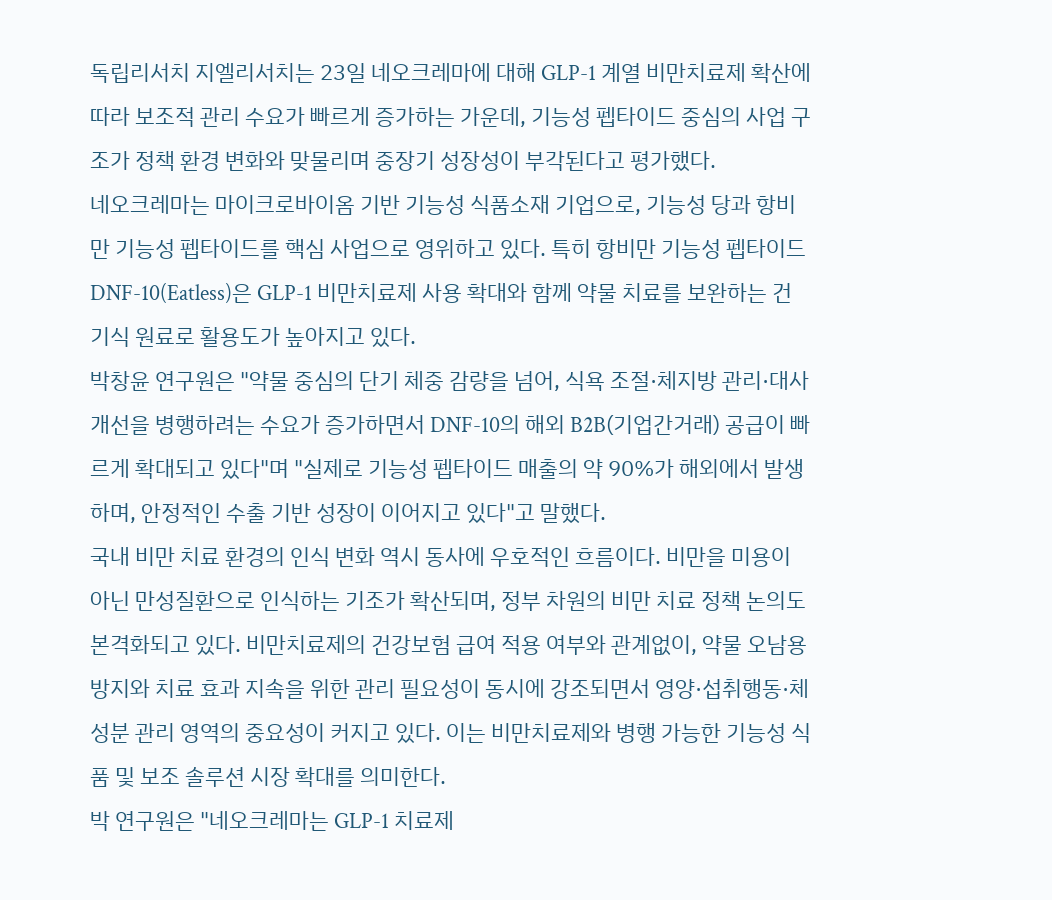독립리서치 지엘리서치는 23일 네오크레마에 대해 GLP-1 계열 비만치료제 확산에 따라 보조적 관리 수요가 빠르게 증가하는 가운데, 기능성 펩타이드 중심의 사업 구조가 정책 환경 변화와 맞물리며 중장기 성장성이 부각된다고 평가했다.
네오크레마는 마이크로바이옴 기반 기능성 식품소재 기업으로, 기능성 당과 항비만 기능성 펩타이드를 핵심 사업으로 영위하고 있다. 특히 항비만 기능성 펩타이드 DNF-10(Eatless)은 GLP-1 비만치료제 사용 확대와 함께 약물 치료를 보완하는 건기식 원료로 활용도가 높아지고 있다.
박창윤 연구원은 "약물 중심의 단기 체중 감량을 넘어, 식욕 조절·체지방 관리·대사 개선을 병행하려는 수요가 증가하면서 DNF-10의 해외 B2B(기업간거래) 공급이 빠르게 확대되고 있다"며 "실제로 기능성 펩타이드 매출의 약 90%가 해외에서 발생하며, 안정적인 수출 기반 성장이 이어지고 있다"고 말했다.
국내 비만 치료 환경의 인식 변화 역시 동사에 우호적인 흐름이다. 비만을 미용이 아닌 만성질환으로 인식하는 기조가 확산되며, 정부 차원의 비만 치료 정책 논의도 본격화되고 있다. 비만치료제의 건강보험 급여 적용 여부와 관계없이, 약물 오남용 방지와 치료 효과 지속을 위한 관리 필요성이 동시에 강조되면서 영양·섭취행동·체성분 관리 영역의 중요성이 커지고 있다. 이는 비만치료제와 병행 가능한 기능성 식품 및 보조 솔루션 시장 확대를 의미한다.
박 연구원은 "네오크레마는 GLP-1 치료제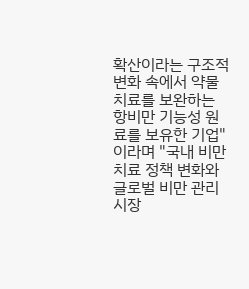확산이라는 구조적 변화 속에서 약물 치료를 보완하는 항비만 기능성 원료를 보유한 기업"이라며 "국내 비만 치료 정책 변화와 글로벌 비만 관리 시장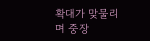확대가 맞물리며 중장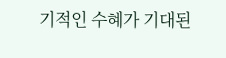기적인 수혜가 기대된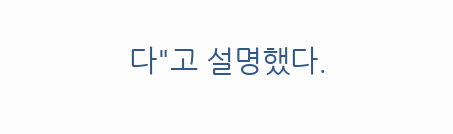다"고 설명했다.